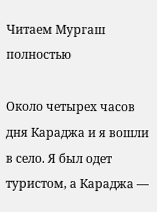Читаем Мургаш полностью

Около четырех часов дня Караджа и я вошли в село. Я был одет туристом, а Караджа —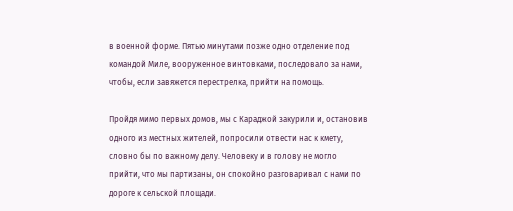в военной форме. Пятью минутами позже одно отделение под командой Миле, вооруженное винтовками, последовало за нами, чтобы, если завяжется перестрелка, прийти на помощь.

Пройдя мимо первых домов, мы с Караджой закурили и, остановив одного из местных жителей, попросили отвести нас к кмету, словно бы по важному делу. Человеку и в голову не могло прийти, что мы партизаны, он спокойно разговаривал с нами по дороге к сельской площади.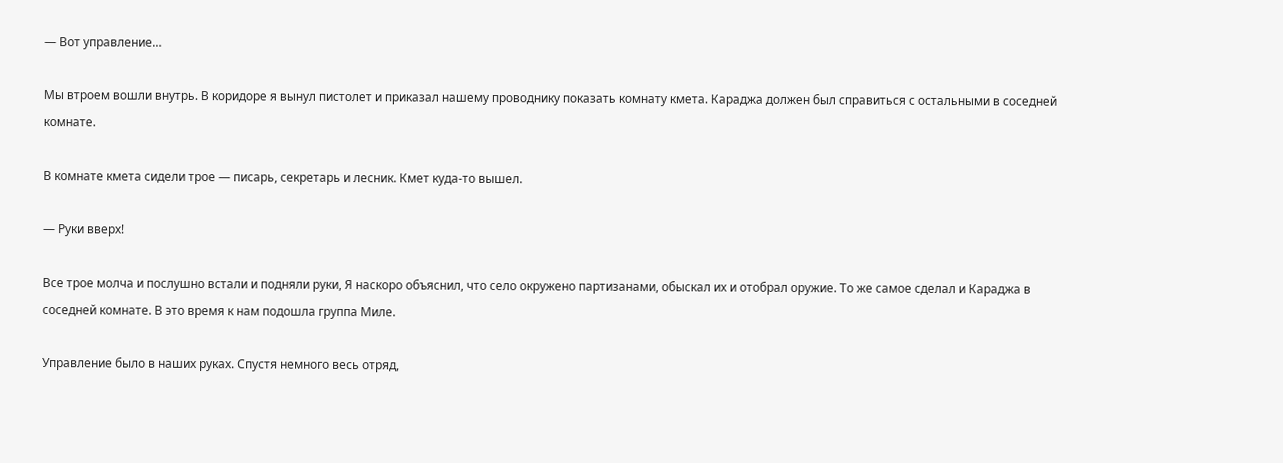— Вот управление…

Мы втроем вошли внутрь. В коридоре я вынул пистолет и приказал нашему проводнику показать комнату кмета. Караджа должен был справиться с остальными в соседней комнате.

В комнате кмета сидели трое — писарь, секретарь и лесник. Кмет куда-то вышел.

— Руки вверх!

Все трое молча и послушно встали и подняли руки, Я наскоро объяснил, что село окружено партизанами, обыскал их и отобрал оружие. То же самое сделал и Караджа в соседней комнате. В это время к нам подошла группа Миле.

Управление было в наших руках. Спустя немного весь отряд,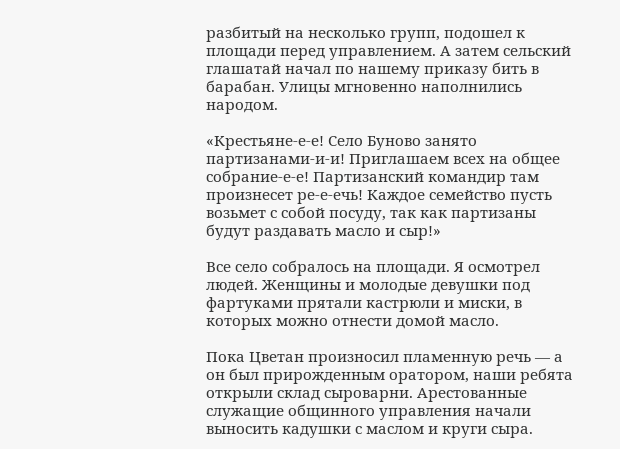разбитый на несколько групп, подошел к площади перед управлением. А затем сельский глашатай начал по нашему приказу бить в барабан. Улицы мгновенно наполнились народом.

«Крестьяне-е-е! Село Буново занято партизанами-и-и! Приглашаем всех на общее собрание-е-е! Партизанский командир там произнесет ре-е-ечь! Каждое семейство пусть возьмет с собой посуду, так как партизаны будут раздавать масло и сыр!»

Все село собралось на площади. Я осмотрел людей. Женщины и молодые девушки под фартуками прятали кастрюли и миски, в которых можно отнести домой масло.

Пока Цветан произносил пламенную речь — а он был прирожденным оратором, наши ребята открыли склад сыроварни. Арестованные служащие общинного управления начали выносить кадушки с маслом и круги сыра.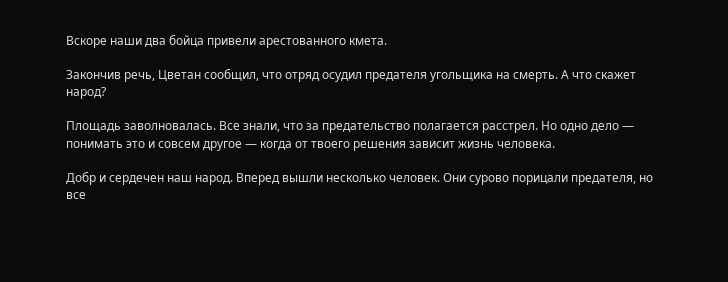Вскоре наши два бойца привели арестованного кмета.

Закончив речь, Цветан сообщил, что отряд осудил предателя угольщика на смерть. А что скажет народ?

Площадь заволновалась. Все знали, что за предательство полагается расстрел. Но одно дело — понимать это и совсем другое — когда от твоего решения зависит жизнь человека.

Добр и сердечен наш народ. Вперед вышли несколько человек. Они сурово порицали предателя, но все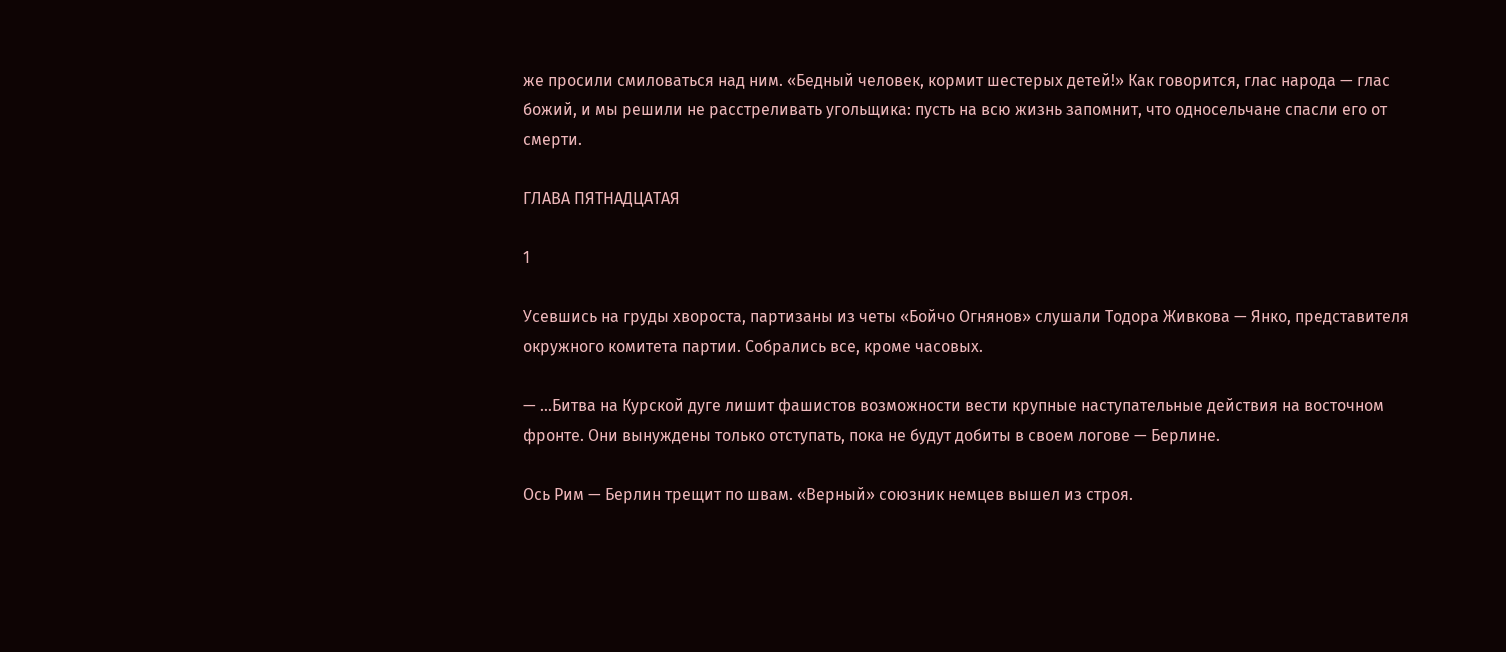же просили смиловаться над ним. «Бедный человек, кормит шестерых детей!» Как говорится, глас народа — глас божий, и мы решили не расстреливать угольщика: пусть на всю жизнь запомнит, что односельчане спасли его от смерти.

ГЛАВА ПЯТНАДЦАТАЯ

1

Усевшись на груды хвороста, партизаны из четы «Бойчо Огнянов» слушали Тодора Живкова — Янко, представителя окружного комитета партии. Собрались все, кроме часовых.

— …Битва на Курской дуге лишит фашистов возможности вести крупные наступательные действия на восточном фронте. Они вынуждены только отступать, пока не будут добиты в своем логове — Берлине.

Ось Рим — Берлин трещит по швам. «Верный» союзник немцев вышел из строя.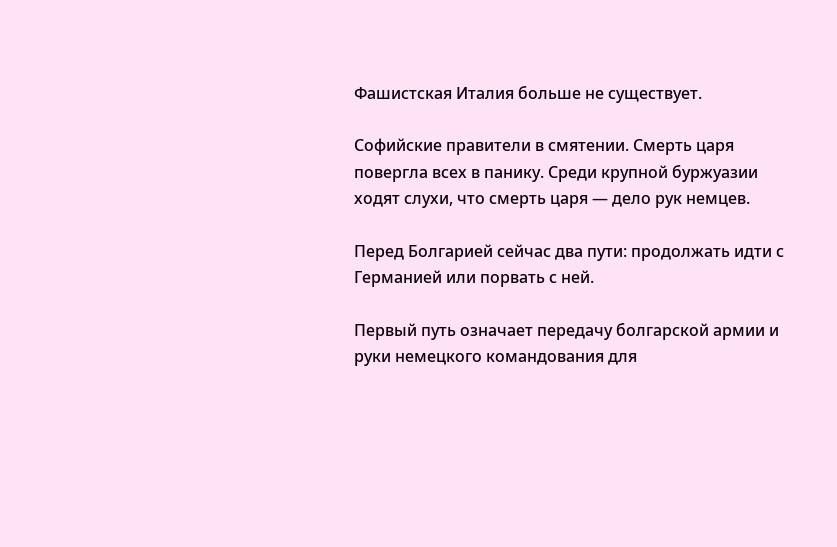Фашистская Италия больше не существует.

Софийские правители в смятении. Смерть царя повергла всех в панику. Среди крупной буржуазии ходят слухи, что смерть царя — дело рук немцев.

Перед Болгарией сейчас два пути: продолжать идти с Германией или порвать с ней.

Первый путь означает передачу болгарской армии и руки немецкого командования для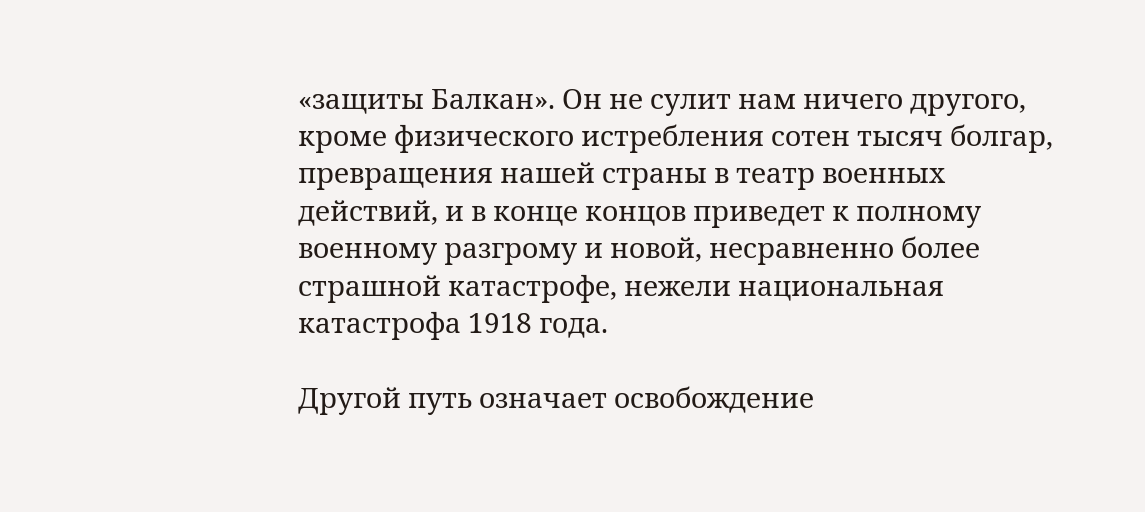«защиты Балкан». Он не сулит нам ничего другого, кроме физического истребления сотен тысяч болгар, превращения нашей страны в театр военных действий, и в конце концов приведет к полному военному разгрому и новой, несравненно более страшной катастрофе, нежели национальная катастрофа 1918 года.

Другой путь означает освобождение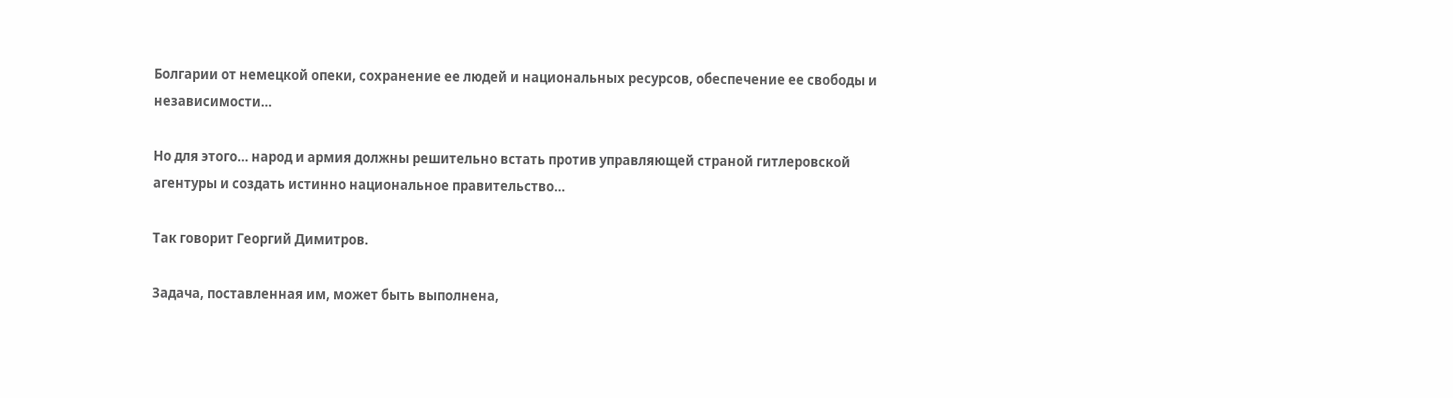Болгарии от немецкой опеки, сохранение ее людей и национальных ресурсов, обеспечение ее свободы и независимости…

Но для этого… народ и армия должны решительно встать против управляющей страной гитлеровской агентуры и создать истинно национальное правительство…

Так говорит Георгий Димитров.

Задача, поставленная им, может быть выполнена,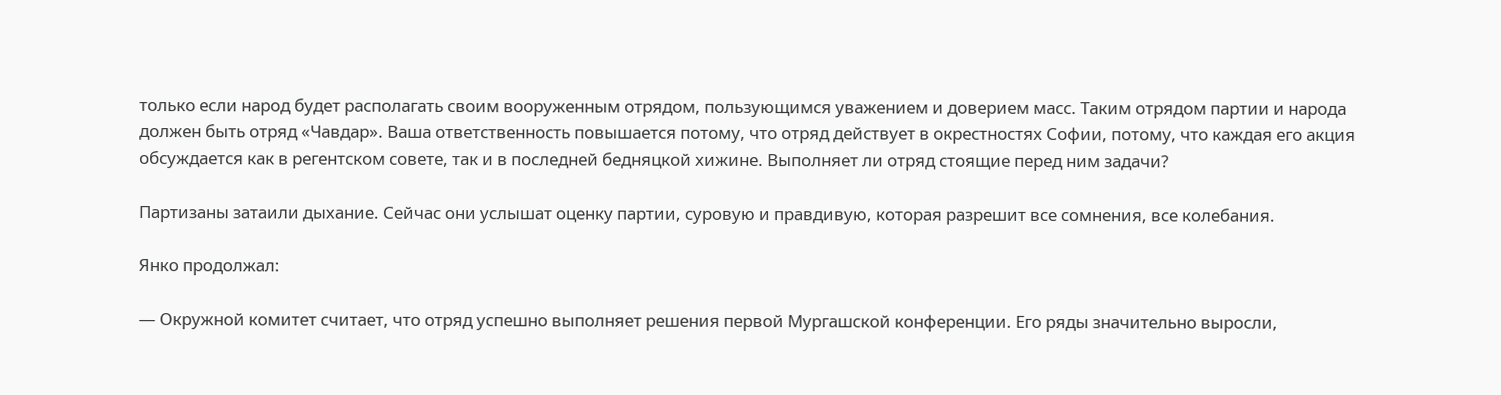только если народ будет располагать своим вооруженным отрядом, пользующимся уважением и доверием масс. Таким отрядом партии и народа должен быть отряд «Чавдар». Ваша ответственность повышается потому, что отряд действует в окрестностях Софии, потому, что каждая его акция обсуждается как в регентском совете, так и в последней бедняцкой хижине. Выполняет ли отряд стоящие перед ним задачи?

Партизаны затаили дыхание. Сейчас они услышат оценку партии, суровую и правдивую, которая разрешит все сомнения, все колебания.

Янко продолжал:

— Окружной комитет считает, что отряд успешно выполняет решения первой Мургашской конференции. Его ряды значительно выросли,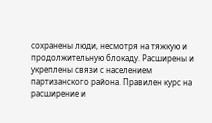сохранены люди, несмотря на тяжкую и продолжительную блокаду. Расширены и укреплены связи с населением партизанского района. Правилен курс на расширение и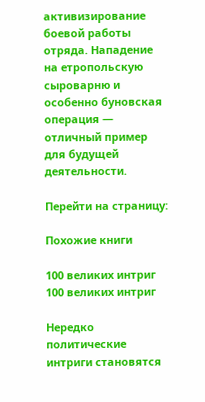активизирование боевой работы отряда. Нападение на етропольскую сыроварню и особенно буновская операция — отличный пример для будущей деятельности.

Перейти на страницу:

Похожие книги

100 великих интриг
100 великих интриг

Нередко политические интриги становятся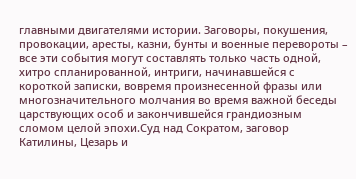главными двигателями истории. Заговоры, покушения, провокации, аресты, казни, бунты и военные перевороты – все эти события могут составлять только часть одной, хитро спланированной, интриги, начинавшейся с короткой записки, вовремя произнесенной фразы или многозначительного молчания во время важной беседы царствующих особ и закончившейся грандиозным сломом целой эпохи.Суд над Сократом, заговор Катилины, Цезарь и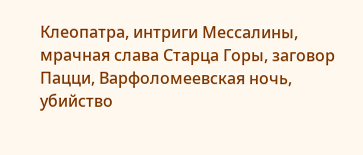Клеопатра, интриги Мессалины, мрачная слава Старца Горы, заговор Пацци, Варфоломеевская ночь, убийство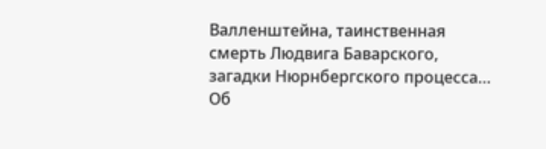Валленштейна, таинственная смерть Людвига Баварского, загадки Нюрнбергского процесса… Об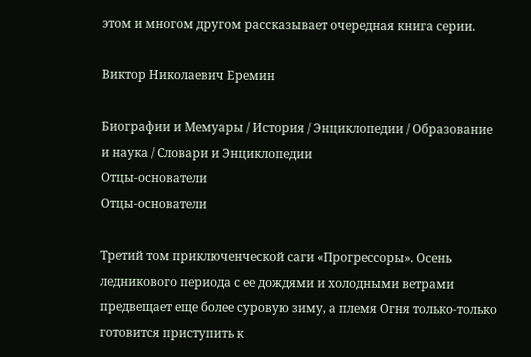этом и многом другом рассказывает очередная книга серии.

Виктор Николаевич Еремин

Биографии и Мемуары / История / Энциклопедии / Образование и наука / Словари и Энциклопедии
Отцы-основатели
Отцы-основатели

Третий том приключенческой саги «Прогрессоры». Осень ледникового периода с ее дождями и холодными ветрами предвещает еще более суровую зиму, а племя Огня только-только готовится приступить к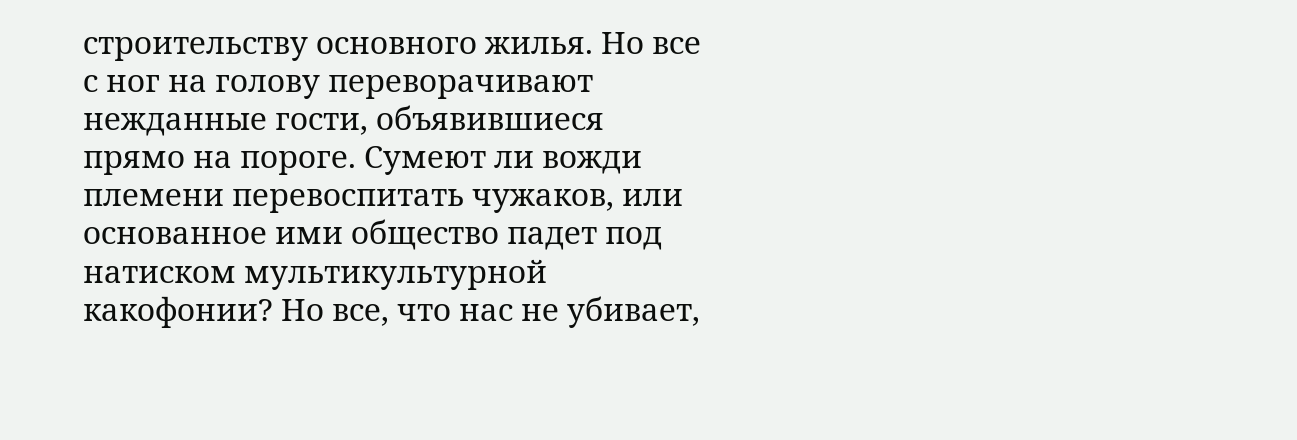строительству основного жилья. Но все с ног на голову переворачивают нежданные гости, объявившиеся прямо на пороге. Сумеют ли вожди племени перевоспитать чужаков, или основанное ими общество падет под натиском мультикультурной какофонии? Но все, что нас не убивает,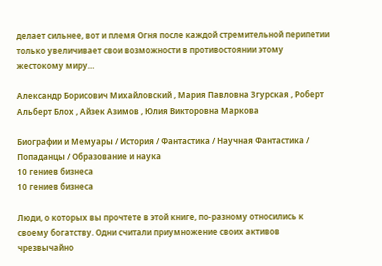делает сильнее, вот и племя Огня после каждой стремительной перипетии только увеличивает свои возможности в противостоянии этому жестокому миру…

Александр Борисович Михайловский , Мария Павловна Згурская , Роберт Альберт Блох , Айзек Азимов , Юлия Викторовна Маркова

Биографии и Мемуары / История / Фантастика / Научная Фантастика / Попаданцы / Образование и наука
10 гениев бизнеса
10 гениев бизнеса

Люди, о которых вы прочтете в этой книге, по-разному относились к своему богатству. Одни считали приумножение своих активов чрезвычайно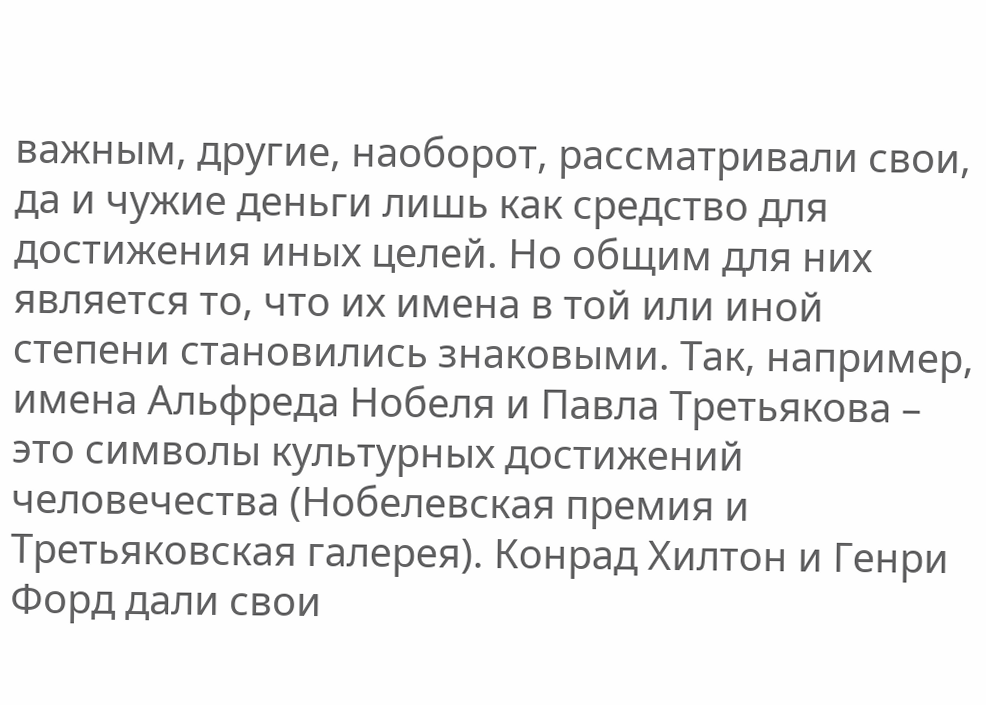важным, другие, наоборот, рассматривали свои, да и чужие деньги лишь как средство для достижения иных целей. Но общим для них является то, что их имена в той или иной степени становились знаковыми. Так, например, имена Альфреда Нобеля и Павла Третьякова – это символы культурных достижений человечества (Нобелевская премия и Третьяковская галерея). Конрад Хилтон и Генри Форд дали свои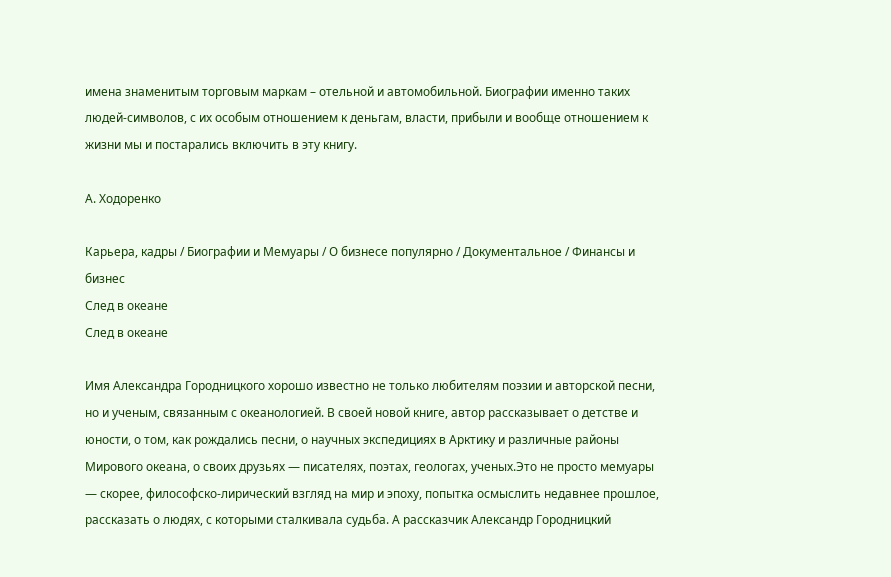имена знаменитым торговым маркам – отельной и автомобильной. Биографии именно таких людей-символов, с их особым отношением к деньгам, власти, прибыли и вообще отношением к жизни мы и постарались включить в эту книгу.

А. Ходоренко

Карьера, кадры / Биографии и Мемуары / О бизнесе популярно / Документальное / Финансы и бизнес
След в океане
След в океане

Имя Александра Городницкого хорошо известно не только любителям поэзии и авторской песни, но и ученым, связанным с океанологией. В своей новой книге, автор рассказывает о детстве и юности, о том, как рождались песни, о научных экспедициях в Арктику и различные районы Мирового океана, о своих друзьях — писателях, поэтах, геологах, ученых.Это не просто мемуары — скорее, философско-лирический взгляд на мир и эпоху, попытка осмыслить недавнее прошлое, рассказать о людях, с которыми сталкивала судьба. А рассказчик Александр Городницкий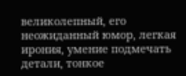великолепный, его неожиданный юмор, легкая ирония, умение подмечать детали, тонкое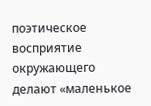поэтическое восприятие окружающего делают «маленькое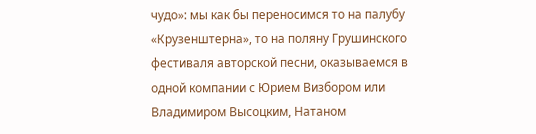чудо»: мы как бы переносимся то на палубу «Крузенштерна», то на поляну Грушинского фестиваля авторской песни, оказываемся в одной компании с Юрием Визбором или Владимиром Высоцким, Натаном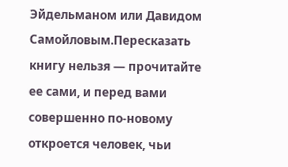Эйдельманом или Давидом Самойловым.Пересказать книгу нельзя — прочитайте ее сами, и перед вами совершенно по-новому откроется человек, чьи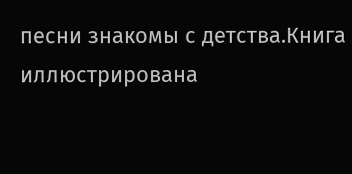песни знакомы с детства.Книга иллюстрирована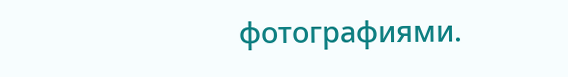фотографиями.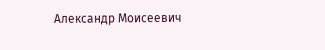Александр Моисеевич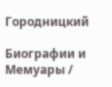Городницкий

Биографии и Мемуары /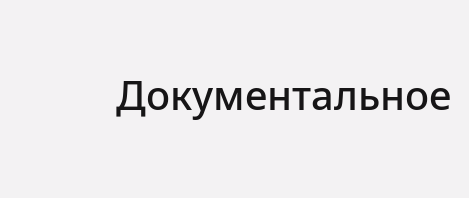Документальное